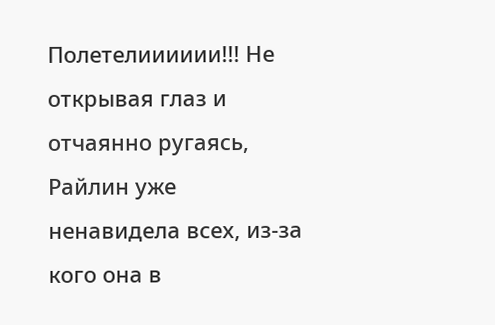Полетелииииии!!! Не открывая глаз и отчаянно ругаясь, Райлин уже ненавидела всех, из-за кого она в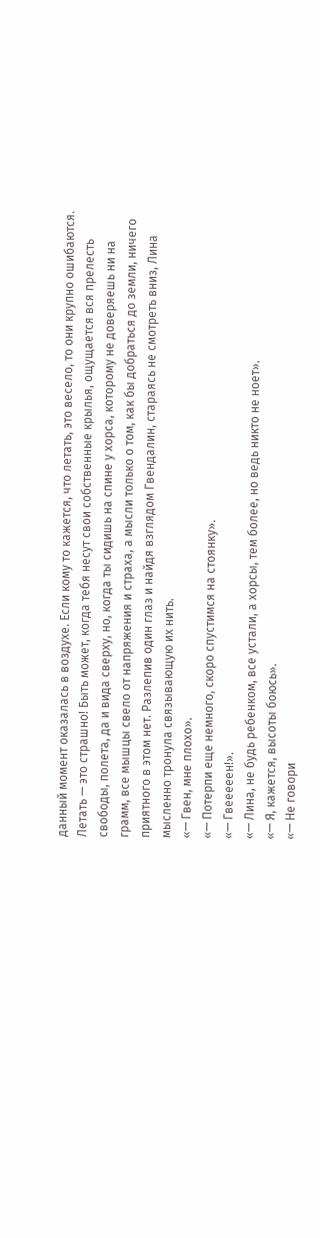данный момент оказалась в воздухе. Если кому то кажется, что летать, это весело, то они крупно ошибаются. Летать — это страшно! Быть может, когда тебя несут свои собственные крылья, ощущается вся прелесть свободы, полета, да и вида сверху, но, когда ты сидишь на спине у хорса, которому не доверяешь ни на грамм, все мышцы свело от напряжения и страха, а мысли только о том, как бы добраться до земли, ничего приятного в этом нет. Разлепив один глаз и найдя взглядом Гвендалин, стараясь не смотреть вниз, Лина мысленно тронула связывающую их нить.
«— Гвен, мне плохо».
«— Потерпи еще немного, скоро спустимся на стоянку».
«— Гвееееен!».
«— Лина, не будь ребенком, все устали, а хорсы, тем более, но ведь никто не ноет».
«— Я, кажется, высоты боюсь».
«— Не говори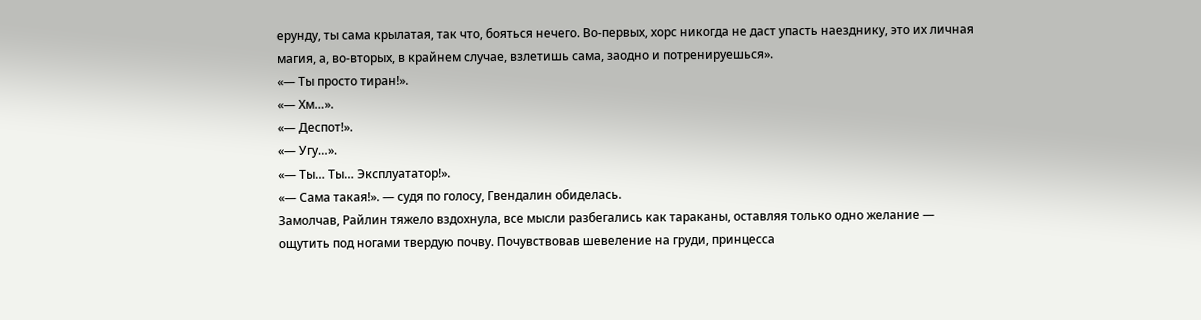ерунду, ты сама крылатая, так что, бояться нечего. Во-первых, хорс никогда не даст упасть наезднику, это их личная магия, а, во-вторых, в крайнем случае, взлетишь сама, заодно и потренируешься».
«— Ты просто тиран!».
«— Хм…».
«— Деспот!».
«— Угу…».
«— Ты… Ты… Эксплуататор!».
«— Сама такая!». — судя по голосу, Гвендалин обиделась.
Замолчав, Райлин тяжело вздохнула, все мысли разбегались как тараканы, оставляя только одно желание — ощутить под ногами твердую почву. Почувствовав шевеление на груди, принцесса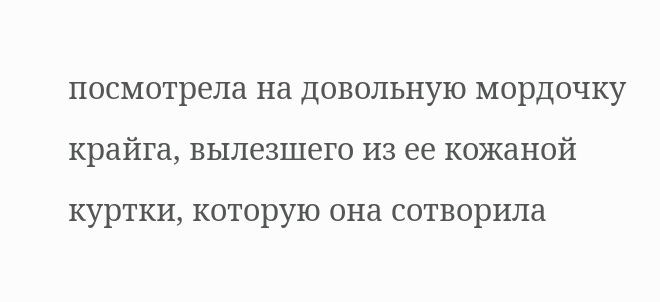посмотрела на довольную мордочку крайга, вылезшего из ее кожаной куртки, которую она сотворила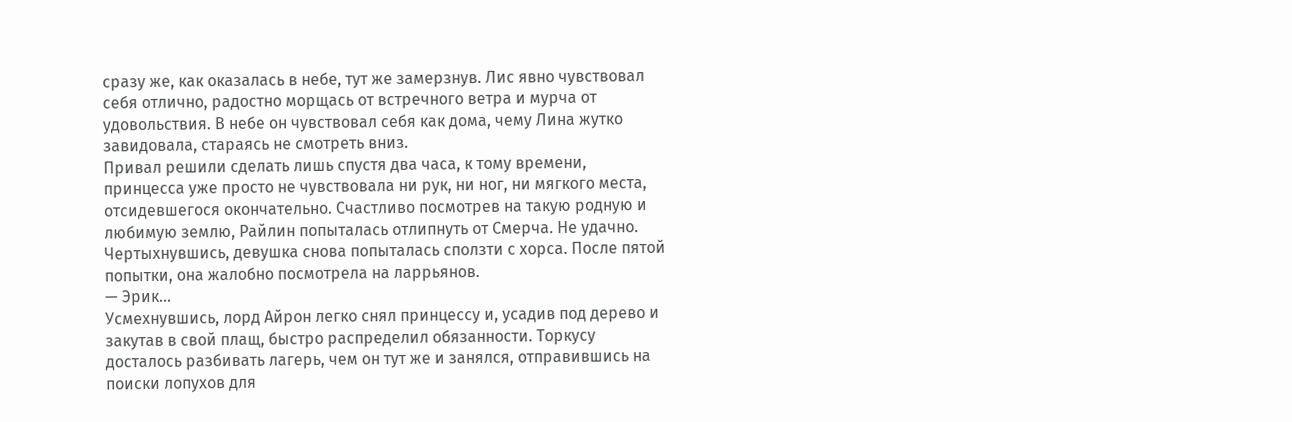сразу же, как оказалась в небе, тут же замерзнув. Лис явно чувствовал себя отлично, радостно морщась от встречного ветра и мурча от удовольствия. В небе он чувствовал себя как дома, чему Лина жутко завидовала, стараясь не смотреть вниз.
Привал решили сделать лишь спустя два часа, к тому времени, принцесса уже просто не чувствовала ни рук, ни ног, ни мягкого места, отсидевшегося окончательно. Счастливо посмотрев на такую родную и любимую землю, Райлин попыталась отлипнуть от Смерча. Не удачно. Чертыхнувшись, девушка снова попыталась сползти с хорса. После пятой попытки, она жалобно посмотрела на ларрьянов.
— Эрик…
Усмехнувшись, лорд Айрон легко снял принцессу и, усадив под дерево и закутав в свой плащ, быстро распределил обязанности. Торкусу досталось разбивать лагерь, чем он тут же и занялся, отправившись на поиски лопухов для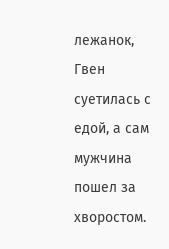лежанок, Гвен суетилась с едой, а сам мужчина пошел за хворостом.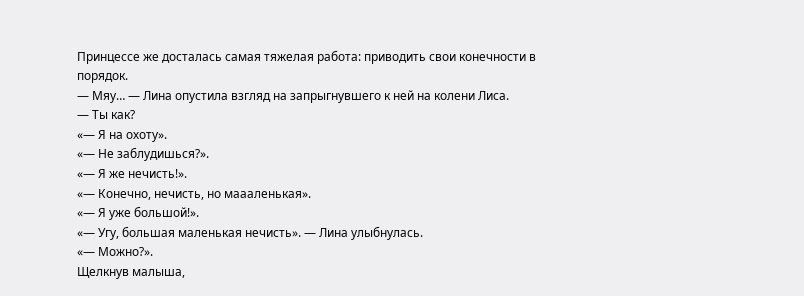Принцессе же досталась самая тяжелая работа: приводить свои конечности в порядок.
— Мяу… — Лина опустила взгляд на запрыгнувшего к ней на колени Лиса.
— Ты как?
«— Я на охоту».
«— Не заблудишься?».
«— Я же нечисть!».
«— Конечно, нечисть, но маааленькая».
«— Я уже большой!».
«— Угу, большая маленькая нечисть». — Лина улыбнулась.
«— Можно?».
Щелкнув малыша,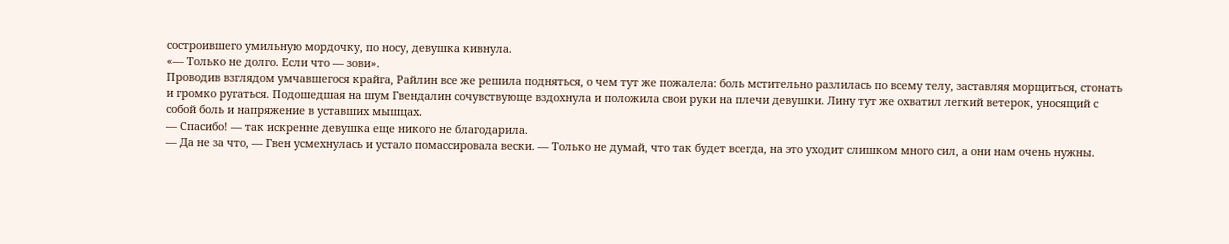состроившего умильную мордочку, по носу, девушка кивнула.
«— Только не долго. Если что — зови».
Проводив взглядом умчавшегося крайга, Райлин все же решила подняться, о чем тут же пожалела: боль мстительно разлилась по всему телу, заставляя морщиться, стонать и громко ругаться. Подошедшая на шум Гвендалин сочувствующе вздохнула и положила свои руки на плечи девушки. Лину тут же охватил легкий ветерок, уносящий с собой боль и напряжение в уставших мышцах.
— Спасибо! — так искренне девушка еще никого не благодарила.
— Да не за что, — Гвен усмехнулась и устало помассировала вески. — Только не думай, что так будет всегда, на это уходит слишком много сил, а они нам очень нужны.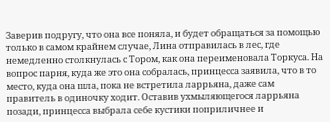Заверив подругу, что она все поняла, и будет обращаться за помощью только в самом крайнем случае, Лина отправилась в лес, где немедленно столкнулась с Тором, как она переименовала Торкуса. На вопрос парня, куда же это она собралась, принцесса заявила, что в то место, куда она шла, пока не встретила ларрьяна, даже сам правитель в одиночку ходит. Оставив ухмыляющегося ларрьяна позади, принцесса выбрала себе кустики поприличнее и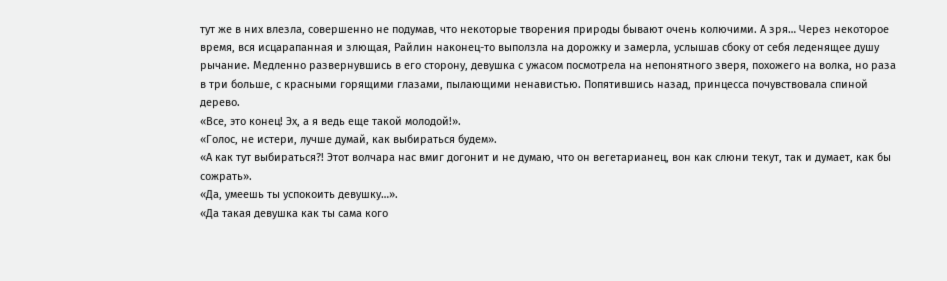тут же в них влезла, совершенно не подумав, что некоторые творения природы бывают очень колючими. А зря… Через некоторое время, вся исцарапанная и злющая, Райлин наконец-то выползла на дорожку и замерла, услышав сбоку от себя леденящее душу рычание. Медленно развернувшись в его сторону, девушка с ужасом посмотрела на непонятного зверя, похожего на волка, но раза в три больше, с красными горящими глазами, пылающими ненавистью. Попятившись назад, принцесса почувствовала спиной дерево.
«Все, это конец! Эх, а я ведь еще такой молодой!».
«Голос, не истери, лучше думай, как выбираться будем».
«А как тут выбираться?! Этот волчара нас вмиг догонит и не думаю, что он вегетарианец, вон как слюни текут, так и думает, как бы сожрать».
«Да, умеешь ты успокоить девушку…».
«Да такая девушка как ты сама кого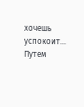хочешь успокоит… Путем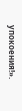упокоения!».